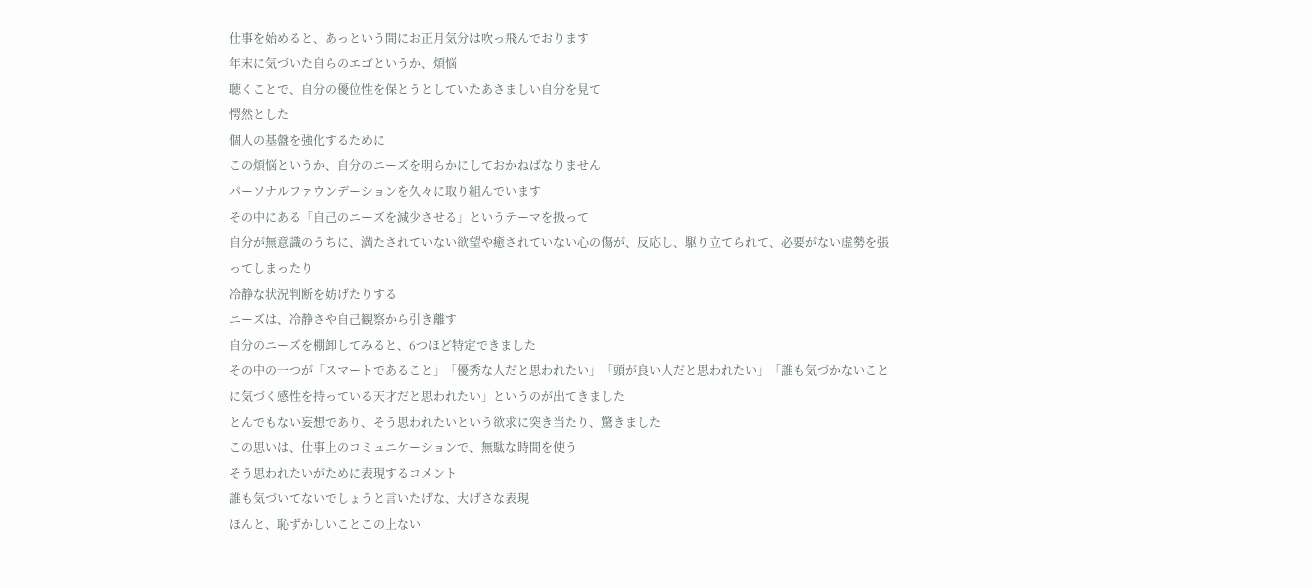仕事を始めると、あっという間にお正月気分は吹っ飛んでおります
年末に気づいた自らのエゴというか、煩悩
聴くことで、自分の優位性を保とうとしていたあさましい自分を見て
愕然とした
個人の基盤を強化するために
この煩悩というか、自分のニーズを明らかにしておかねばなりません
パーソナルファウンデーションを久々に取り組んでいます
その中にある「自己のニーズを減少させる」というテーマを扱って
自分が無意識のうちに、満たされていない欲望や癒されていない心の傷が、反応し、駆り立てられて、必要がない虚勢を張ってしまったり
冷静な状況判断を妨げたりする
ニーズは、冷静さや自己観察から引き離す
自分のニーズを棚卸してみると、6つほど特定できました
その中の一つが「スマートであること」「優秀な人だと思われたい」「頭が良い人だと思われたい」「誰も気づかないことに気づく感性を持っている天才だと思われたい」というのが出てきました
とんでもない妄想であり、そう思われたいという欲求に突き当たり、驚きました
この思いは、仕事上のコミュニケーションで、無駄な時間を使う
そう思われたいがために表現するコメント
誰も気づいてないでしょうと言いたげな、大げさな表現
ほんと、恥ずかしいことこの上ない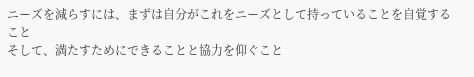ニーズを減らすには、まずは自分がこれをニーズとして持っていることを自覚すること
そして、満たすためにできることと協力を仰ぐこと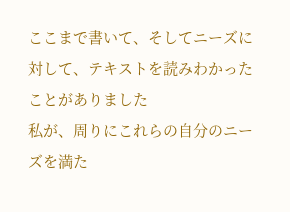ここまで書いて、そしてニーズに対して、テキストを読みわかったことがありました
私が、周りにこれらの自分のニーズを満た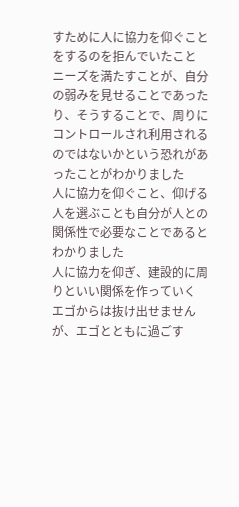すために人に協力を仰ぐことをするのを拒んでいたこと
ニーズを満たすことが、自分の弱みを見せることであったり、そうすることで、周りにコントロールされ利用されるのではないかという恐れがあったことがわかりました
人に協力を仰ぐこと、仰げる人を選ぶことも自分が人との関係性で必要なことであるとわかりました
人に協力を仰ぎ、建設的に周りといい関係を作っていく
エゴからは抜け出せませんが、エゴとともに過ごす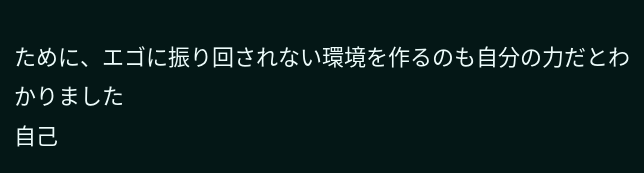ために、エゴに振り回されない環境を作るのも自分の力だとわかりました
自己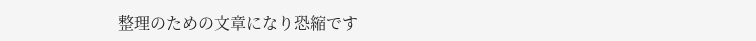整理のための文章になり恐縮です